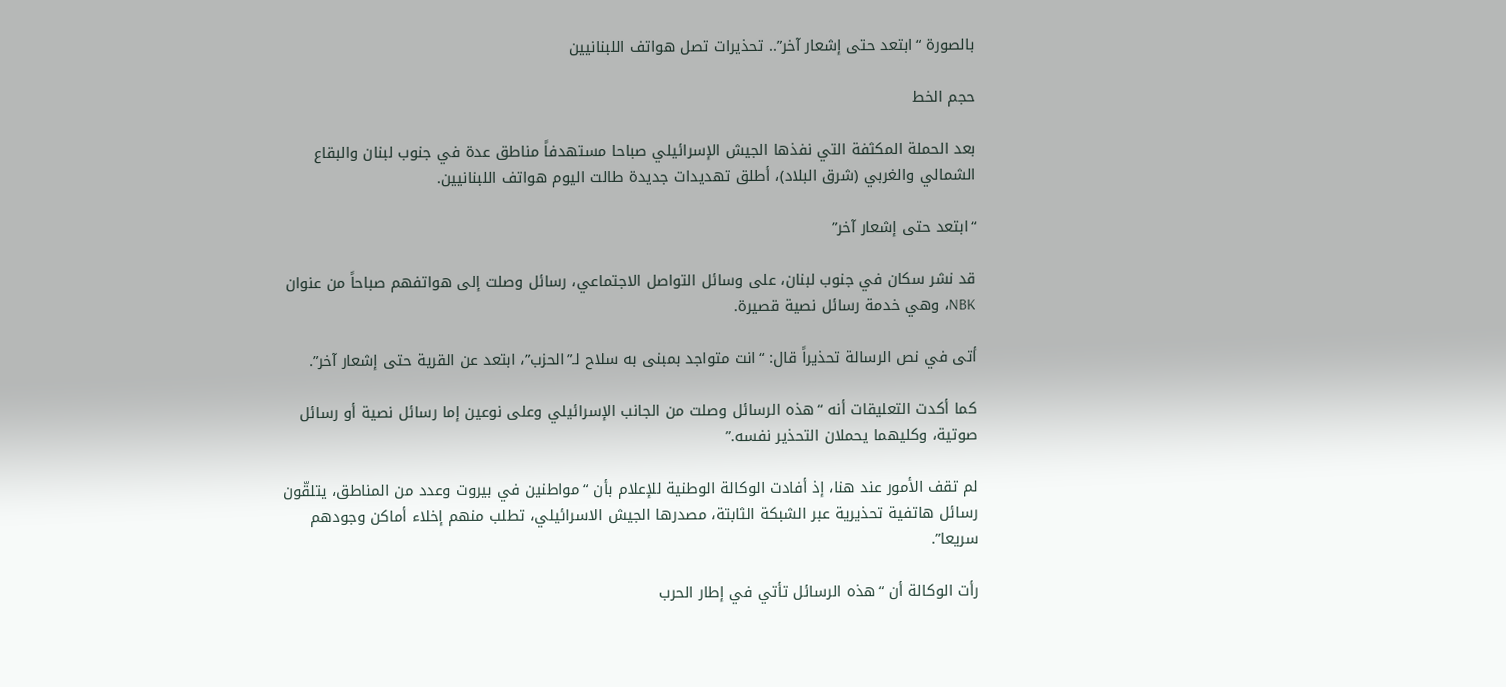بالصورة “ابتعد حتى إشعار آخر”.. تحذيرات تصل هواتف اللبنانيين

حجم الخط

بعد الحملة المكثفة التي نفذها الجيش الإسرائيلي صباحا مستهدفاً مناطق عدة في جنوب لبنان والبقاع الشمالي والغربي (شرق البلاد)، أطلق تهديدات جديدة طالت اليوم هواتف اللبنانيين.

“ابتعد حتى إشعار آخر”

قد نشر سكان في جنوب لبنان، على وسائل التواصل الاجتماعي، رسائل وصلت إلى هواتفهم صباحاً من عنوان NBK، وهي خدمة رسائل نصية قصيرة.

أتى في نص الرسالة تحذيراً قال: “انت متواجد بمبنى به سلاح لـ”الحزب”، ابتعد عن القرية حتى إشعار آخر”.

كما أكدت التعليقات أنه “هذه الرسائل وصلت من الجانب الإسرائيلي وعلى نوعين إما رسائل نصية أو رسائل صوتية، وكليهما يحملان التحذير نفسه.”

لم تقف الأمور عند هنا، إذ أفادت الوكالة الوطنية للإعلام بأن “مواطنين في بيروت وعدد من المناطق، يتلقّون رسائل هاتفية تحذيرية عبر الشبكة الثابتة، مصدرها الجيش الاسرائيلي، تطلب منهم إخلاء أماكن وجودهم سريعا”.

رأت الوكالة أن “هذه الرسائل تأتي في إطار الحرب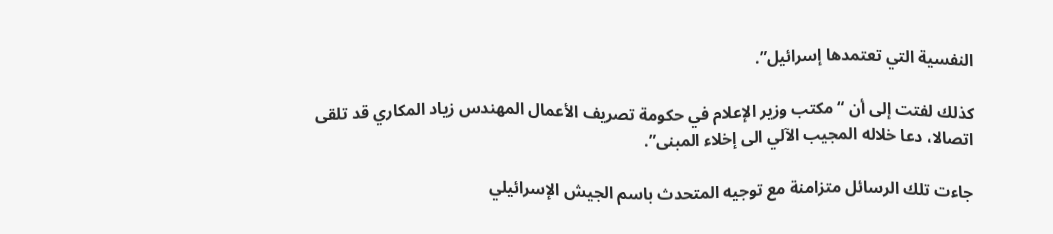النفسية التي تعتمدها إسرائيل”.

كذلك لفتت إلى أن “مكتب وزير الإعلام في حكومة تصريف الأعمال المهندس زياد المكاري قد تلقى اتصالا، دعا خلاله المجيب الآلي الى إخلاء المبنى”.

جاءت تلك الرسائل متزامنة مع توجيه المتحدث باسم الجيش الإسرائيلي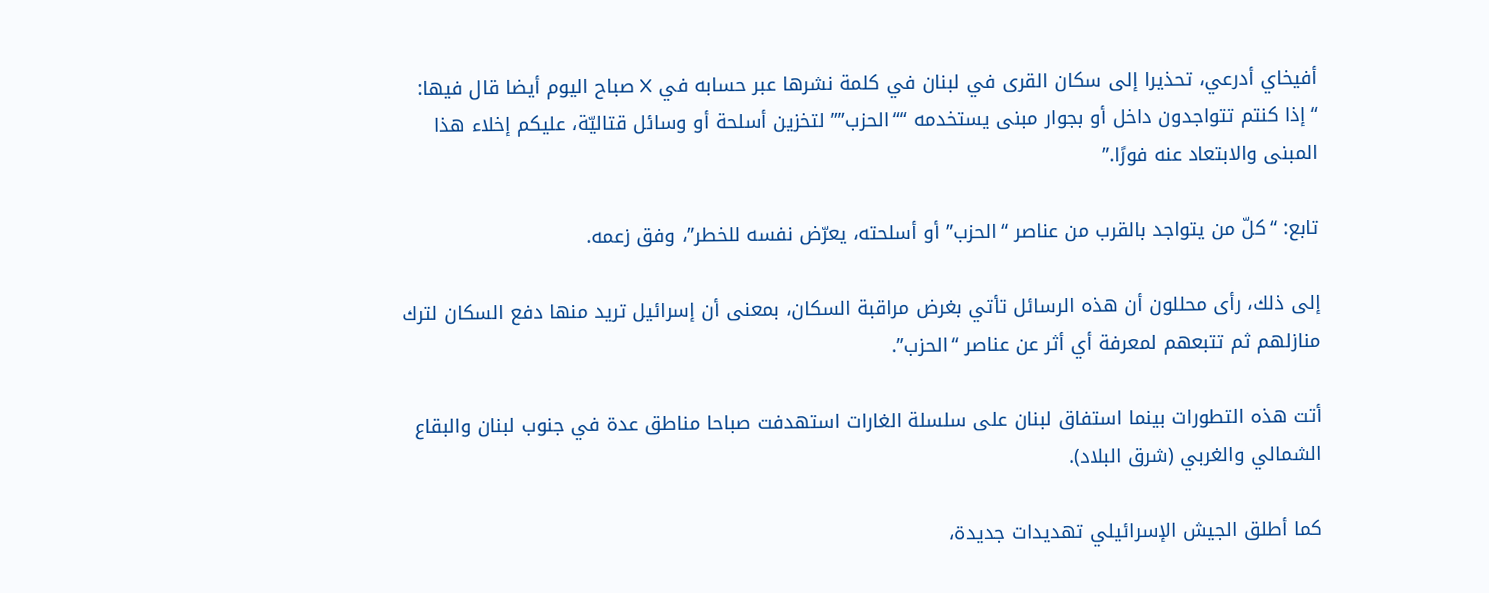أفيخاي أدرعي، تحذيرا إلى سكان القرى في لبنان في كلمة نشرها عبر حسابه في X صباح اليوم أيضا قال فيها: “إذا كنتم تتواجدون داخل أو بجوار مبنى يستخدمه ““الحزب”” لتخزين أسلحة أو وسائل قتاليّة، عليكم إخلاء هذا المبنى والابتعاد عنه فورًا.”

تابع: “كلّ من يتواجد بالقرب من عناصر “الحزب” أو أسلحته، يعرّض نفسه للخطر”، وفق زعمه.

إلى ذلك، رأى محللون أن هذه الرسائل تأتي بغرض مراقبة السكان، بمعنى أن إسرائيل تريد منها دفع السكان لترك منازلهم ثم تتبعهم لمعرفة أي أثر عن عناصر “الحزب”.

أتت هذه التطورات بينما استفاق لبنان على سلسلة الغارات استهدفت صباحا مناطق عدة في جنوب لبنان والبقاع الشمالي والغربي (شرق البلاد).

كما أطلق الجيش الإسرائيلي تهديدات جديدة،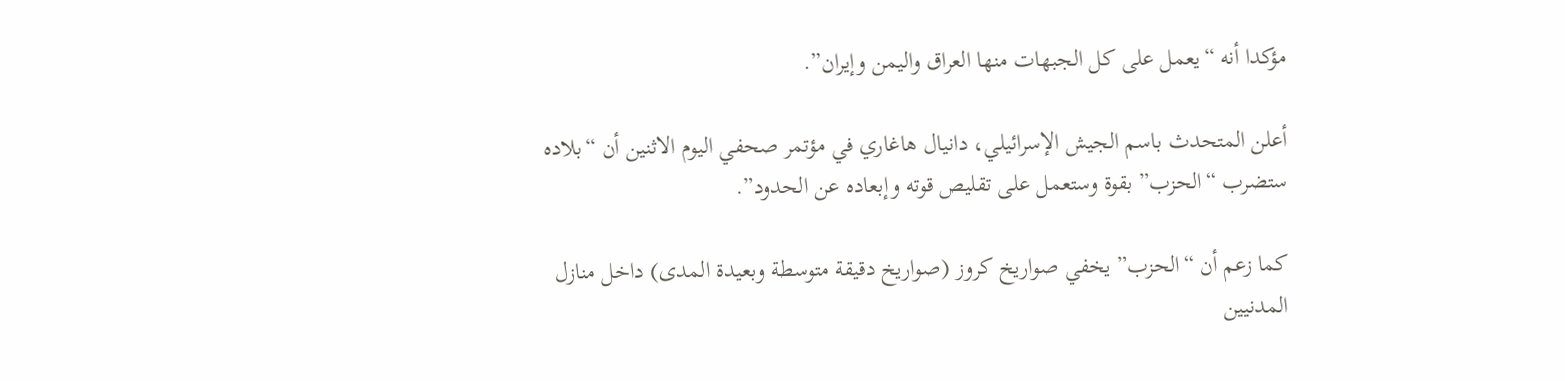مؤكدا أنه “يعمل على كل الجبهات منها العراق واليمن وإيران”.

أعلن المتحدث باسم الجيش الإسرائيلي، دانيال هاغاري في مؤتمر صحفي اليوم الاثنين أن “بلاده ستضرب “الحزب” بقوة وستعمل على تقليص قوته وإبعاده عن الحدود”.

كما زعم أن “الحزب” يخفي صواريخ كروز (صواريخ دقيقة متوسطة وبعيدة المدى) داخل منازل المدنيين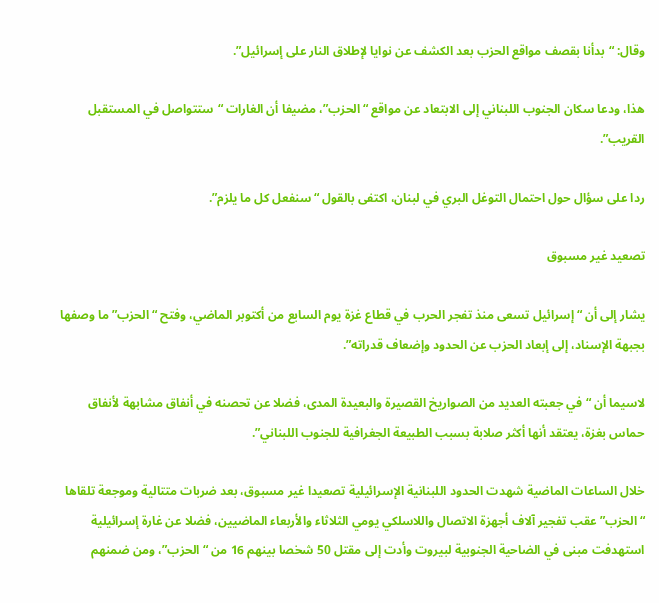وقال: “بدأنا بقصف مواقع الحزب بعد الكشف عن نوايا لإطلاق النار على إسرائيل”.

هذا، ودعا سكان الجنوب اللبناني إلى الابتعاد عن مواقع “الحزب”، مضيفا أن الغارات “ستتواصل في المستقبل القريب”.

ردا على سؤال حول احتمال التوغل البري في لبنان، اكتفى بالقول “سنفعل كل ما يلزم”.

تصعيد غير مسبوق

يشار إلى أن “إسرائيل تسعى منذ تفجر الحرب في قطاع غزة يوم السابع من أكتوبر الماضي، وفتح “الحزب” ما وصفها بجبهة الإسناد، إلى إبعاد الحزب عن الحدود وإضعاف قدراته”.

لاسيما أن “في جعبته العديد من الصواريخ القصيرة والبعيدة المدى، فضلا عن تحصنه في أنفاق مشابهة لأنفاق حماس بغزة، يعتقد أنها أكثر صلابة بسبب الطبيعة الجغرافية للجنوب اللبناني”.

خلال الساعات الماضية شهدت الحدود اللبنانية الإسرائيلية تصعيدا غير مسبوق، بعد ضربات متتالية وموجعة تلقاها “الحزب” عقب تفجير آلاف أجهزة الاتصال واللاسلكي يومي الثلاثاء والأربعاء الماضيين، فضلا عن غارة إسرائيلية استهدفت مبنى في الضاحية الجنوبية لبيروت وأدت إلى مقتل 50 شخصا بينهم 16 من “الحزب”، ومن ضمنهم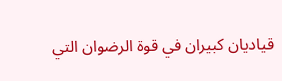قياديان كبيران في قوة الرضوان التي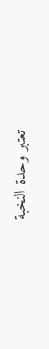تعتبر وحدة النخبة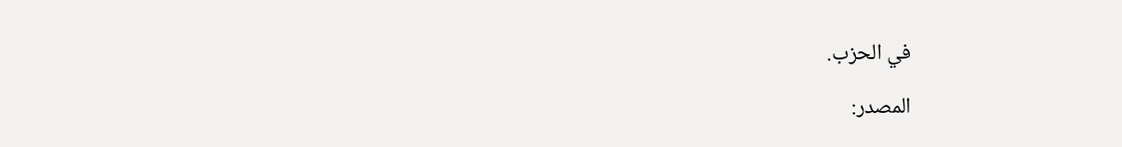في الحزب.

المصدر: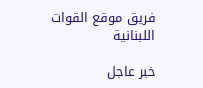فريق موقع القوات اللبنانية

خبر عاجل